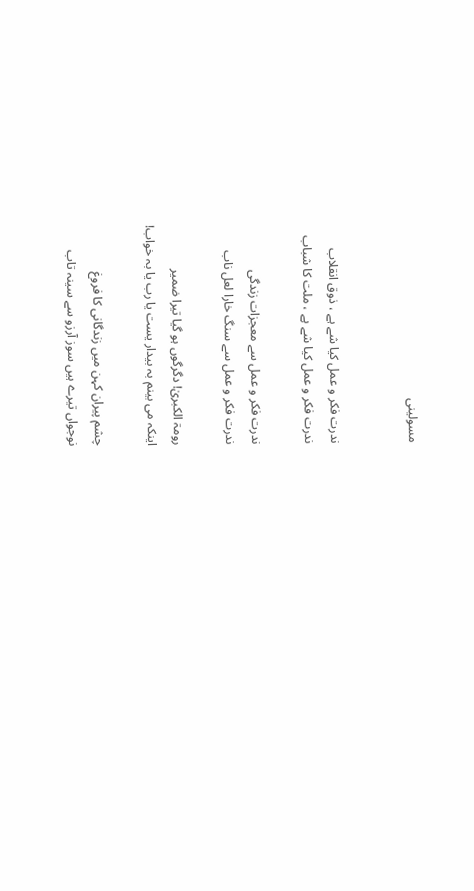مسولینی


ندرت فکر و عمل کیا شے ہے ، ذوق انقلاب
ندرت فکر و عمل کیا شے ہے ، ملت کا شباب

ندرت فکر و عمل سے معجزات زندگی
ندرت فکر و عمل سے سنگ خارا لعل ناب

رومۃ الکبریٰ! دگرگوں ہو گیا تیرا ضمیر
اینکہ می بینم بہ بیدار یست یا رب یا بہ خواب!

چشم پیران کہن میں زندگانی کا فروغ
نوجواں تیرے ہیں سوز آرزو سے سینہ تاب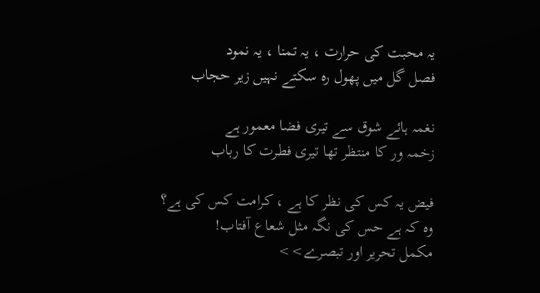یہ محبت کی حرارت ، یہ تمنا ، یہ نمود
فصل گل میں پھول رہ سکتے نہیں زیر حجاب

نغمہ ہائے شوق سے تیری فضا معمور ہے
زخمہ ور کا منتظر تھا تیری فطرت کا رباب

فیض یہ کس کی نظر کا ہے ، کرامت کس کی ہے؟
وہ کہ ہے حس کی نگہ مثل شعاع آفتاب!
مکمل تحریر اور تبصرے>>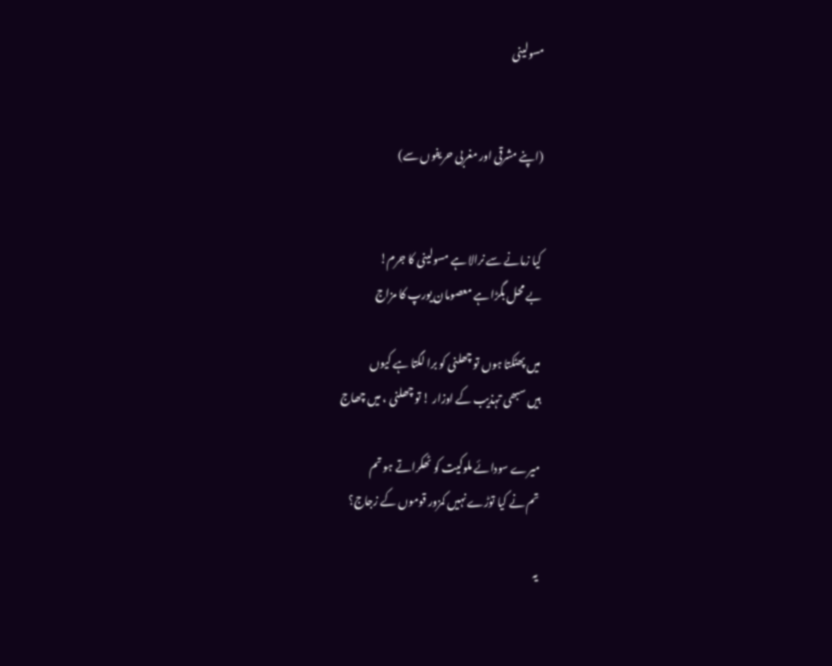مسولینی


(اپنے مشرقی اور مغربی حریفوں سے)


کیا زمانے سے نرالا ہے مسولینی کا جرم!
بے محل بگڑا ہے معصومان یورپ کا مزاج

میں پھٹکتا ہوں تو چھلنی کو برا لگتا ہے کیوں
ہیں سبھی تہذیب کے اوزار ! تو چھلنی ، میں چھاج

میرے سودائے ملوکیت کو ٹھکراتے ہو تم
تم نے کیا توڑے نہیں کمزور قوموں کے زجاج؟

یہ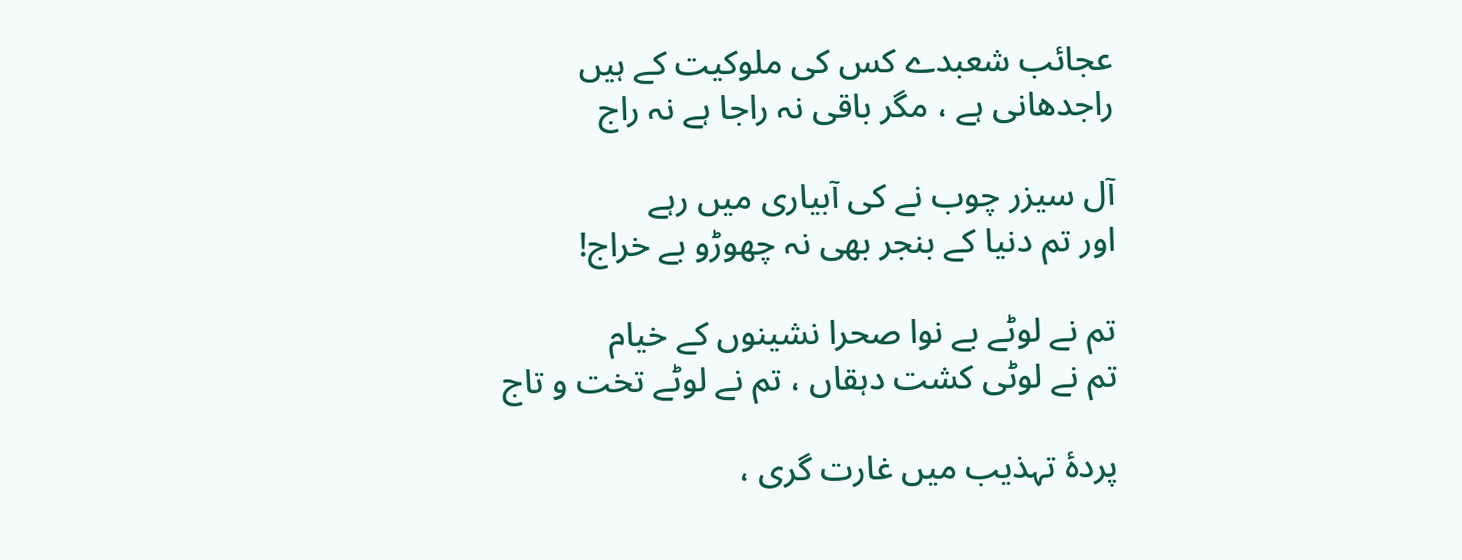عجائب شعبدے کس کی ملوکیت کے ہیں
راجدھانی ہے ، مگر باقی نہ راجا ہے نہ راج

آل سیزر چوب نے کی آبیاری میں رہے
اور تم دنیا کے بنجر بھی نہ چھوڑو بے خراج!

تم نے لوٹے بے نوا صحرا نشینوں کے خیام
تم نے لوٹی کشت دہقاں ، تم نے لوٹے تخت و تاج

پردۂ تہذیب میں غارت گری ،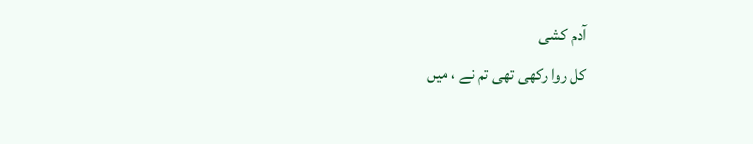آدم کشی
کل روا رکھی تھی تم نے ، میں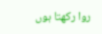روا رکھتا ہوں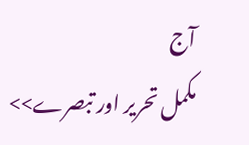آج
مکمل تحریر اور تبصرے>>